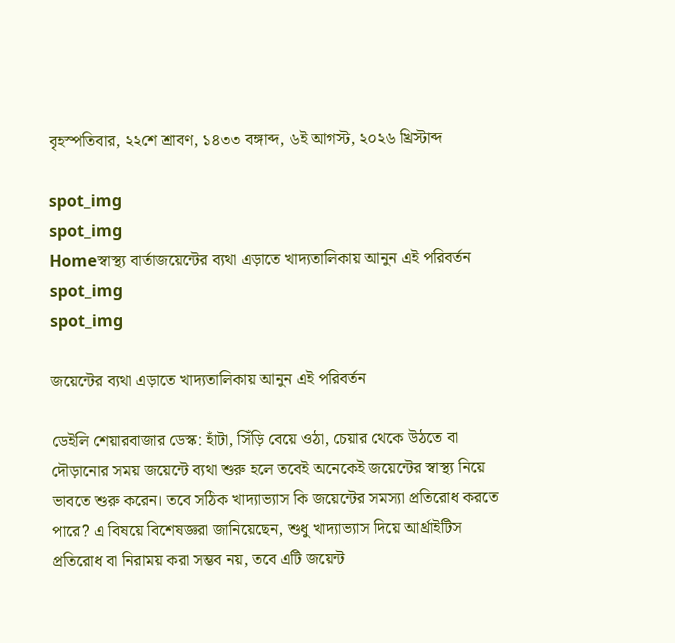বৃহস্পতিবার, ২২শে শ্রাবণ, ১৪৩৩ বঙ্গাব্দ, ৬ই আগস্ট, ২০২৬ খ্রিস্টাব্দ

spot_img
spot_img
Homeস্বাস্থ্য বার্তাজয়েন্টের ব্যথা এড়াতে খাদ্যতালিকায় আনুন এই পরিবর্তন
spot_img
spot_img

জয়েন্টের ব্যথা এড়াতে খাদ্যতালিকায় আনুন এই পরিবর্তন

ডেইলি শেয়ারবাজার ডেস্ক: হাঁটা, সিঁড়ি বেয়ে ওঠা, চেয়ার থেকে উঠতে বা দৌড়ানোর সময় জয়েন্টে ব্যথা শুরু হলে তবেই অনেকেই জয়েন্টের স্বাস্থ্য নিয়ে ভাবতে শুরু করেন। তবে সঠিক খাদ্যাভ্যাস কি জয়েন্টের সমস্যা প্রতিরোধ করতে পারে? এ বিষয়ে বিশেষজ্ঞরা জানিয়েছেন, শুধু খাদ্যাভ্যাস দিয়ে আর্থ্রাইটিস প্রতিরোধ বা নিরাময় করা সম্ভব নয়, তবে এটি জয়েন্ট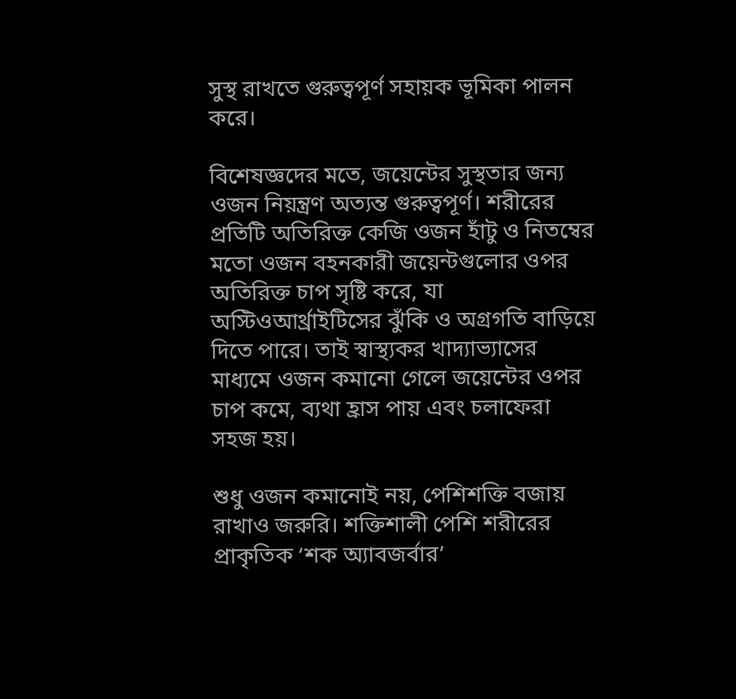সুস্থ রাখতে গুরুত্বপূর্ণ সহায়ক ভূমিকা পালন করে।

বিশেষজ্ঞদের মতে, জয়েন্টের সুস্থতার জন্য ওজন নিয়ন্ত্রণ অত্যন্ত গুরুত্বপূর্ণ। শরীরের প্রতিটি অতিরিক্ত কেজি ওজন হাঁটু ও নিতম্বের মতো ওজন বহনকারী জয়েন্টগুলোর ওপর অতিরিক্ত চাপ সৃষ্টি করে, যা অস্টিওআর্থ্রাইটিসের ঝুঁকি ও অগ্রগতি বাড়িয়ে দিতে পারে। তাই স্বাস্থ্যকর খাদ্যাভ্যাসের মাধ্যমে ওজন কমানো গেলে জয়েন্টের ওপর চাপ কমে, ব্যথা হ্রাস পায় এবং চলাফেরা সহজ হয়।

শুধু ওজন কমানোই নয়, পেশিশক্তি বজায় রাখাও জরুরি। শক্তিশালী পেশি শরীরের প্রাকৃতিক ‘শক অ্যাবজর্বার’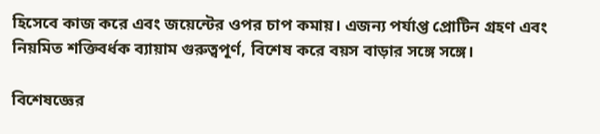হিসেবে কাজ করে এবং জয়েন্টের ওপর চাপ কমায়। এজন্য পর্যাপ্ত প্রোটিন গ্রহণ এবং নিয়মিত শক্তিবর্ধক ব্যায়াম গুরুত্বপূর্ণ, বিশেষ করে বয়স বাড়ার সঙ্গে সঙ্গে।

বিশেষজ্ঞের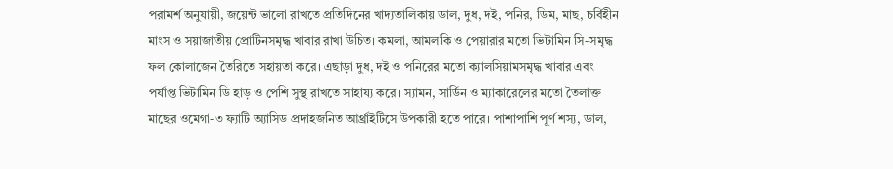পরামর্শ অনুযায়ী, জয়েন্ট ভালো রাখতে প্রতিদিনের খাদ্যতালিকায় ডাল, দুধ, দই, পনির, ডিম, মাছ, চর্বিহীন মাংস ও সয়াজাতীয় প্রোটিনসমৃদ্ধ খাবার রাখা উচিত। কমলা, আমলকি ও পেয়ারার মতো ভিটামিন সি-সমৃদ্ধ ফল কোলাজেন তৈরিতে সহায়তা করে। এছাড়া দুধ, দই ও পনিরের মতো ক্যালসিয়ামসমৃদ্ধ খাবার এবং পর্যাপ্ত ভিটামিন ডি হাড় ও পেশি সুস্থ রাখতে সাহায্য করে। স্যামন, সার্ডিন ও ম্যাকারেলের মতো তৈলাক্ত মাছের ওমেগা-৩ ফ্যাটি অ্যাসিড প্রদাহজনিত আর্থ্রাইটিসে উপকারী হতে পারে। পাশাপাশি পূর্ণ শস্য, ডাল,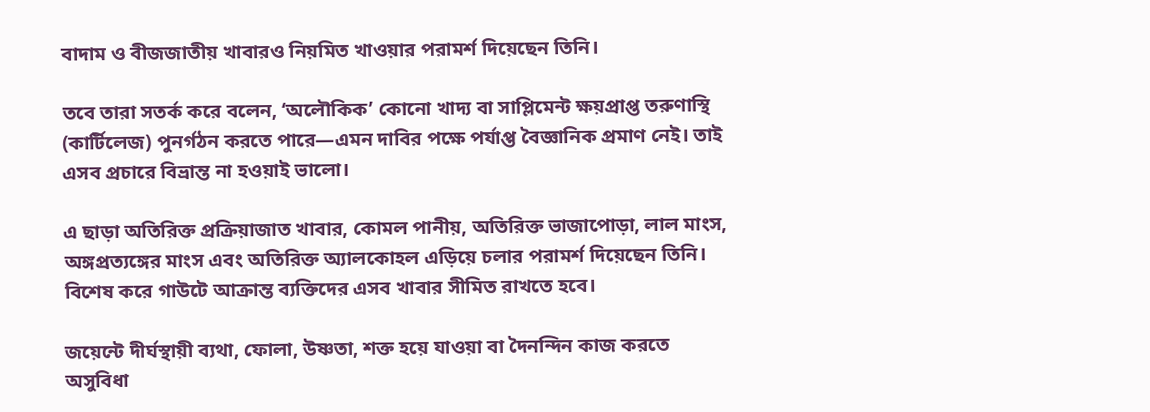বাদাম ও বীজজাতীয় খাবারও নিয়মিত খাওয়ার পরামর্শ দিয়েছেন তিনি।

তবে তারা সতর্ক করে বলেন, ‘অলৌকিক’ কোনো খাদ্য বা সাপ্লিমেন্ট ক্ষয়প্রাপ্ত তরুণাস্থি (কার্টিলেজ) পুনর্গঠন করতে পারে—এমন দাবির পক্ষে পর্যাপ্ত বৈজ্ঞানিক প্রমাণ নেই। তাই এসব প্রচারে বিভ্রান্ত না হওয়াই ভালো।

এ ছাড়া অতিরিক্ত প্রক্রিয়াজাত খাবার, কোমল পানীয়, অতিরিক্ত ভাজাপোড়া, লাল মাংস, অঙ্গপ্রত্যঙ্গের মাংস এবং অতিরিক্ত অ্যালকোহল এড়িয়ে চলার পরামর্শ দিয়েছেন তিনি। বিশেষ করে গাউটে আক্রান্ত ব্যক্তিদের এসব খাবার সীমিত রাখতে হবে।

জয়েন্টে দীর্ঘস্থায়ী ব্যথা, ফোলা, উষ্ণতা, শক্ত হয়ে যাওয়া বা দৈনন্দিন কাজ করতে অসুবিধা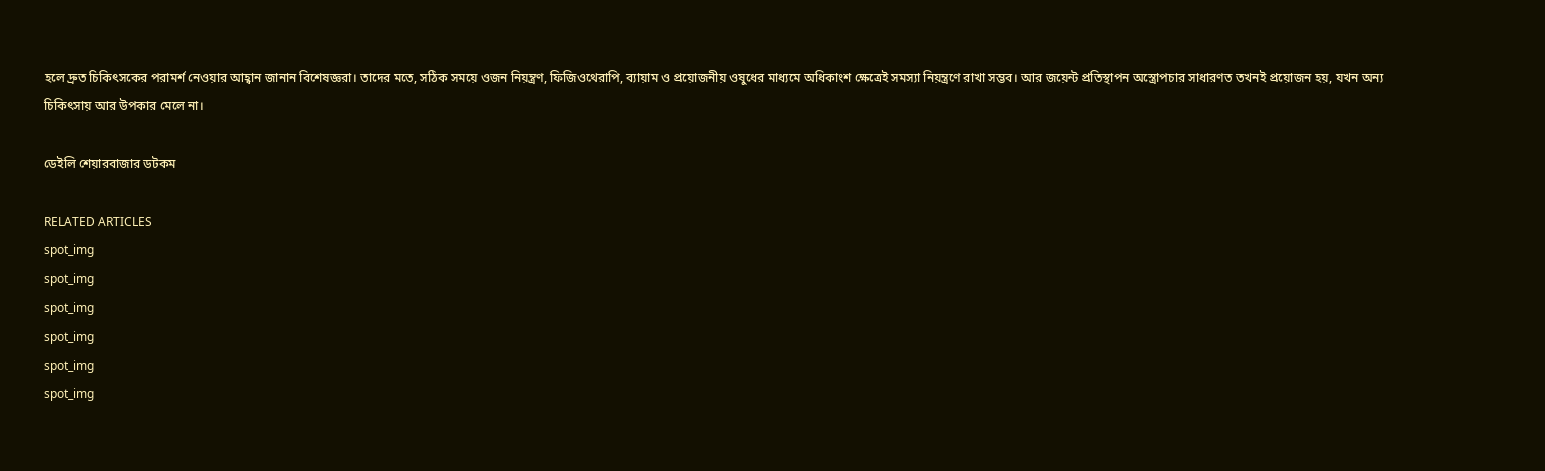হলে দ্রুত চিকিৎসকের পরামর্শ নেওয়ার আহ্বান জানান বিশেষজ্ঞরা। তাদের মতে, সঠিক সময়ে ওজন নিয়ন্ত্রণ, ফিজিওথেরাপি, ব্যায়াম ও প্রয়োজনীয় ওষুধের মাধ্যমে অধিকাংশ ক্ষেত্রেই সমস্যা নিয়ন্ত্রণে রাখা সম্ভব। আর জয়েন্ট প্রতিস্থাপন অস্ত্রোপচার সাধারণত তখনই প্রয়োজন হয়, যখন অন্য চিকিৎসায় আর উপকার মেলে না।

ডেইলি শেয়ারবাজার ডটকম

RELATED ARTICLES
spot_img
spot_img
spot_img
spot_img
spot_img
spot_img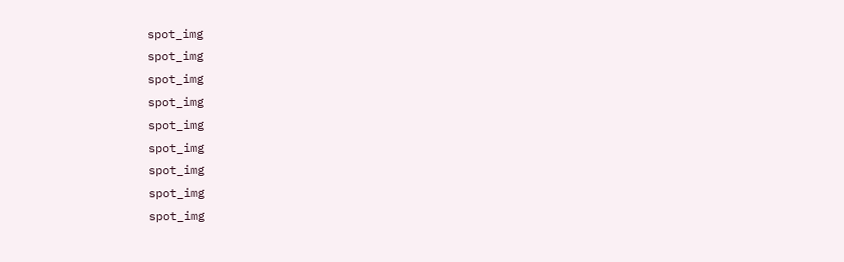spot_img
spot_img
spot_img
spot_img
spot_img
spot_img
spot_img
spot_img
spot_img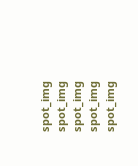spot_img
spot_img
spot_img
spot_img
spot_img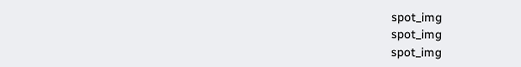spot_img
spot_img
spot_img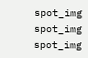spot_img
spot_img
spot_img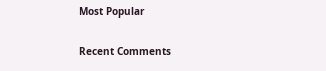Most Popular

Recent Comments